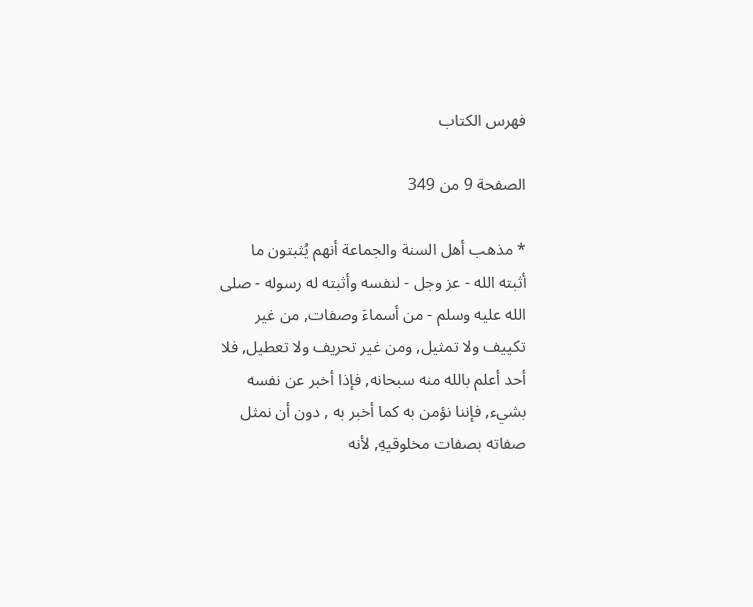فهرس الكتاب

الصفحة 9 من 349

* مذهب أهل السنة والجماعة أنهم يُثبتون ما أثبته الله - عز وجل - لنفسه وأثبته له رسوله - صلى الله عليه وسلم - من أسماءَ وصفات, من غير تكييف ولا تمثيل, ومن غير تحريف ولا تعطيل, فلا أحد أعلم بالله منه سبحانه, فإذا أخبر عن نفسه بشيء, فإننا نؤمن به كما أخبر به , دون أن نمثل صفاته بصفات مخلوقيهِ, لأنه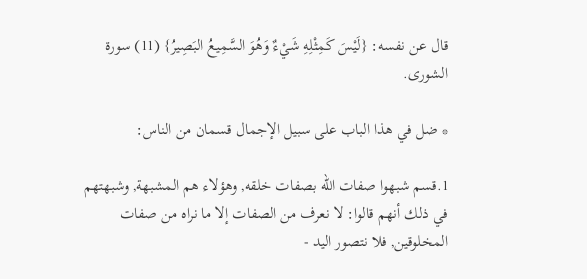قال عن نفسه: {لَيْسَ كَمِثْلِهِ شَيْءٌ وَهُوَ السَّمِيعُ البَصِيرُ} (11) سورة الشورى.

* ضل في هذا الباب على سبيل الإجمال قسمان من الناس:

1.قسم شبهوا صفات الله بصفات خلقه, وهؤلاء هم المشبهة, وشبهتهم في ذلك أنهم قالوا: لا نعرف من الصفات إلا ما نراه من صفات المخلوقين, فلا نتصور اليد -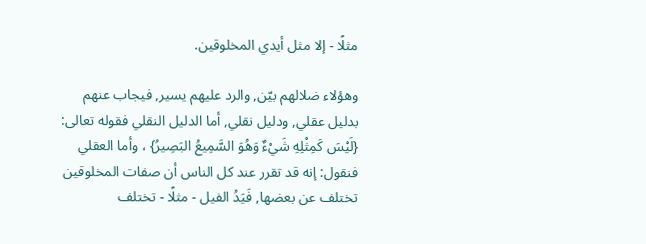مثلًا - إلا مثل أيدي المخلوقين.

وهؤلاء ضلالهم بيّن, والرد عليهم يسير, فيجاب عنهم بدليل عقلي, ودليل نقلي, أما الدليل النقلي فقوله تعالى: {لَيْسَ كَمِثْلِهِ شَيْءٌ وَهُوَ السَّمِيعُ البَصِيرُ} ، وأما العقلي فنقول: إنه قد تقرر عند كل الناس أن صفات المخلوقين تختلف عن بعضها, فَيَدُ الفيل - مثلًا - تختلف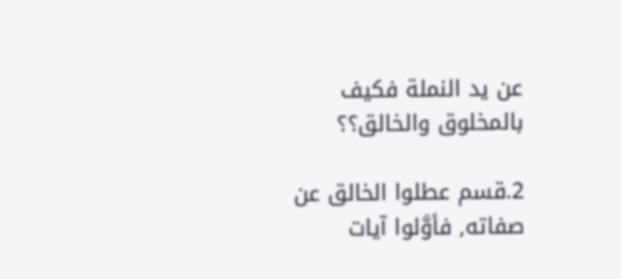عن يد النملة فكيف بالمخلوق والخالق؟؟

2.قسم عطلوا الخالق عن صفاته, فأوَّلوا آيات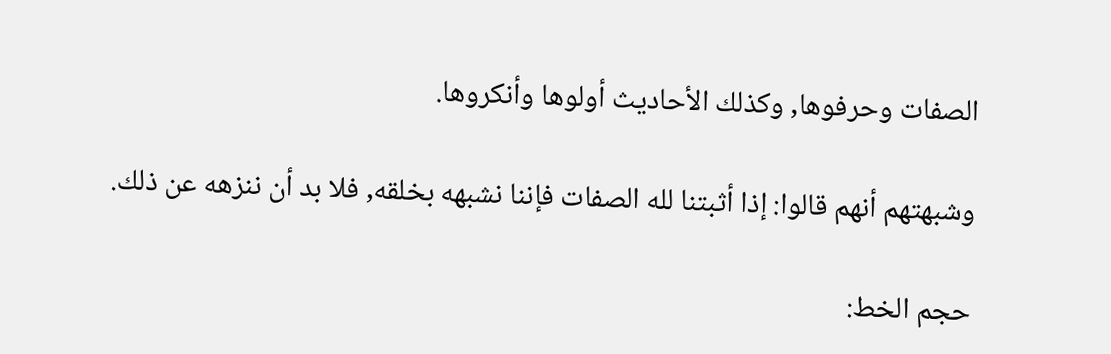الصفات وحرفوها, وكذلك الأحاديث أولوها وأنكروها.

وشبهتهم أنهم قالوا: إذا أثبتنا لله الصفات فإننا نشبهه بخلقه, فلا بد أن ننزهه عن ذلك.

حجم الخط: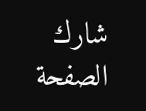شارك الصفحة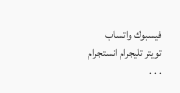فيسبوك واتساب تويتر تليجرام انستجرام
. . .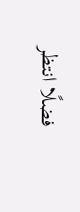فضلًا انتظر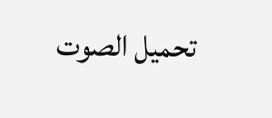تحميل الصوت